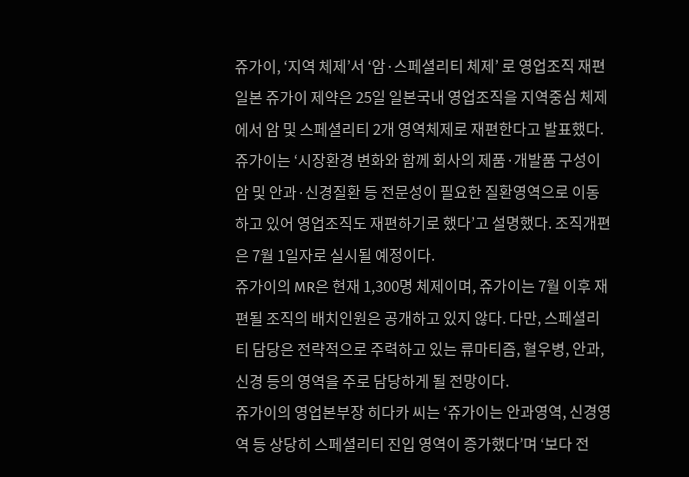쥬가이, ‘지역 체제’서 ‘암·스페셜리티 체제’ 로 영업조직 재편
일본 쥬가이 제약은 25일 일본국내 영업조직을 지역중심 체제에서 암 및 스페셜리티 2개 영역체제로 재편한다고 발표했다.
쥬가이는 ‘시장환경 변화와 함께 회사의 제품·개발품 구성이 암 및 안과·신경질환 등 전문성이 필요한 질환영역으로 이동하고 있어 영업조직도 재편하기로 했다’고 설명했다. 조직개편은 7월 1일자로 실시될 예정이다.
쥬가이의 MR은 현재 1,300명 체제이며, 쥬가이는 7월 이후 재편될 조직의 배치인원은 공개하고 있지 않다. 다만, 스페셜리티 담당은 전략적으로 주력하고 있는 류마티즘, 혈우병, 안과, 신경 등의 영역을 주로 담당하게 될 전망이다.
쥬가이의 영업본부장 히다카 씨는 ‘쥬가이는 안과영역, 신경영역 등 상당히 스페셜리티 진입 영역이 증가했다’며 ‘보다 전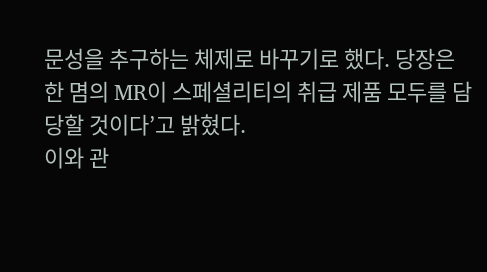문성을 추구하는 체제로 바꾸기로 했다. 당장은 한 몀의 MR이 스페셜리티의 취급 제품 모두를 담당할 것이다’고 밝혔다.
이와 관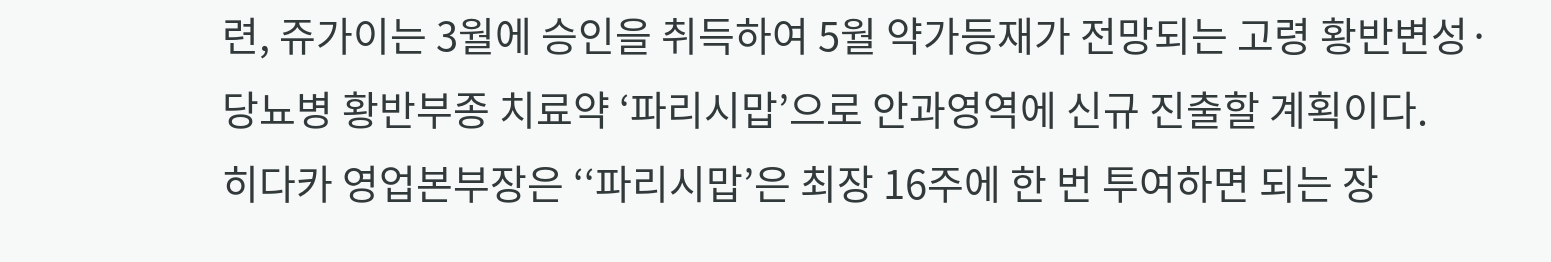련, 쥬가이는 3월에 승인을 취득하여 5월 약가등재가 전망되는 고령 황반변성·당뇨병 황반부종 치료약 ‘파리시맙’으로 안과영역에 신규 진출할 계획이다.
히다카 영업본부장은 ‘‘파리시맙’은 최장 16주에 한 번 투여하면 되는 장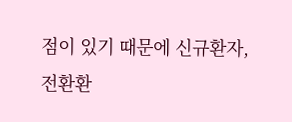점이 있기 때문에 신규환자, 전환환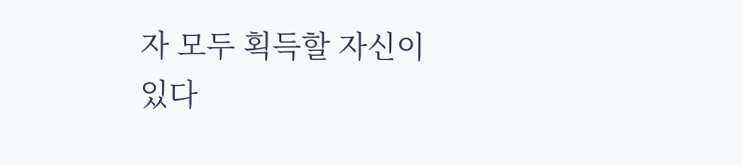자 모두 획득할 자신이 있다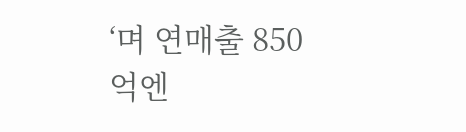‘며 연매출 850억엔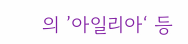의 ’아일리아‘ 등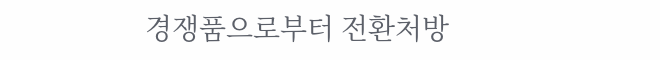경쟁품으로부터 전환처방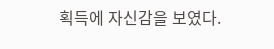획득에 자신감을 보였다.